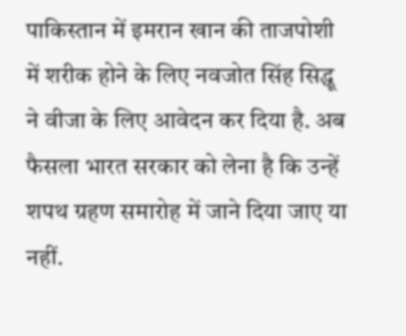पाकिस्तान में इमरान खान की ताजपोशी में शरीक होने के लिए नवजोत सिंह सिद्धू ने वीजा के लिए आवेदन कर दिया है. अब फैसला भारत सरकार को लेना है कि उन्हें शपथ ग्रहण समारोह में जाने दिया जाए या नहीं.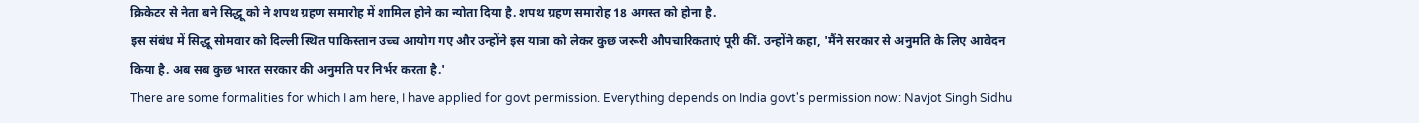क्रिकेटर से नेता बने सिद्धू को ने शपथ ग्रहण समारोह में शामिल होने का न्योता दिया है. शपथ ग्रहण समारोह 18 अगस्त को होना है.
इस संबंध में सिद्धू सोमवार को दिल्ली स्थित पाकिस्तान उच्च आयोग गए और उन्होंने इस यात्रा को लेकर कुछ जरूरी औपचारिकताएं पूरी कीं. उन्होंने कहा, 'मैंने सरकार से अनुमति के लिए आवेदन किया है. अब सब कुछ भारत सरकार की अनुमति पर निर्भर करता है.'
There are some formalities for which I am here, I have applied for govt permission. Everything depends on India govt's permission now: Navjot Singh Sidhu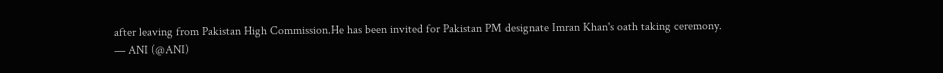after leaving from Pakistan High Commission.He has been invited for Pakistan PM designate Imran Khan's oath taking ceremony.
— ANI (@ANI)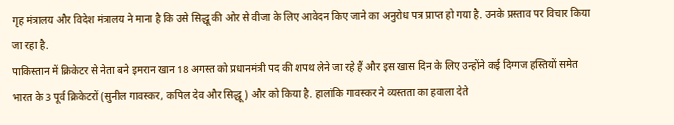गृह मंत्रालय और विदेश मंत्रालय ने माना है कि उसे सिद्धू की ओर से वीजा के लिए आवेदन किए जाने का अनुरोध पत्र प्राप्त हो गया है. उनके प्रस्ताव पर विचार किया जा रहा है.
पाकिस्तान में क्रिकेटर से नेता बने इमरान खान 18 अगस्त को प्रधानमंत्री पद की शपथ लेने जा रहे हैं और इस खास दिन के लिए उन्होंने कई दिग्गज हस्तियों समेत भारत के 3 पूर्व क्रिकेटरों (सुनील गावस्कर, कपिल देव और सिद्धू) और को किया है. हालांकि गावस्कर ने व्यस्तता का हवाला देते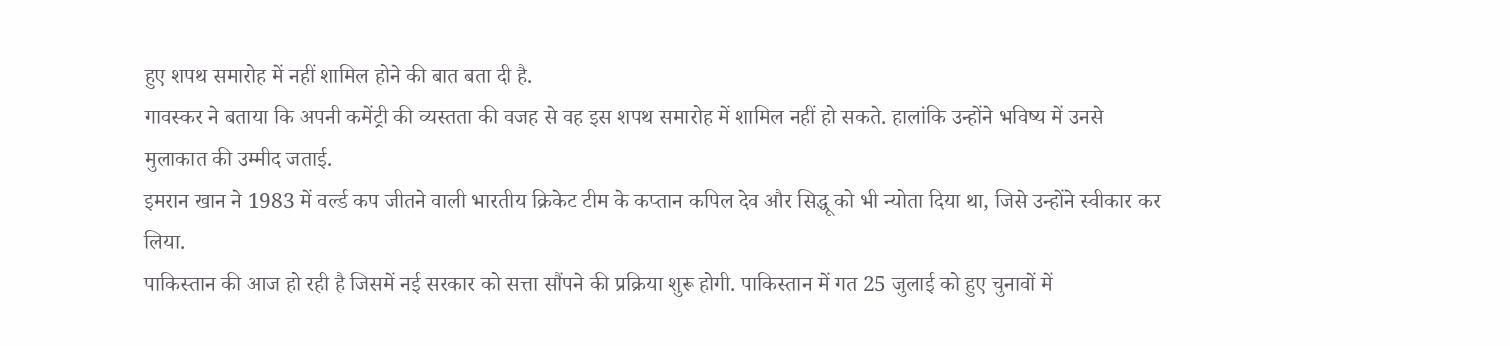हुए शपथ समारोह में नहीं शामिल होने की बात बता दी है.
गावस्कर ने बताया कि अपनी कमेंट्री की व्यस्तता की वजह से वह इस शपथ समारोह में शामिल नहीं हो सकते. हालांकि उन्होंने भविष्य में उनसे मुलाकात की उम्मीद जताई.
इमरान खान ने 1983 में वर्ल्ड कप जीतने वाली भारतीय क्रिकेट टीम के कप्तान कपिल देव और सिद्धू को भी न्योता दिया था, जिसे उन्होंने स्वीकार कर लिया.
पाकिस्तान की आज हो रही है जिसमें नई सरकार को सत्ता सौंपने की प्रक्रिया शुरू होगी. पाकिस्तान में गत 25 जुलाई को हुए चुनावों में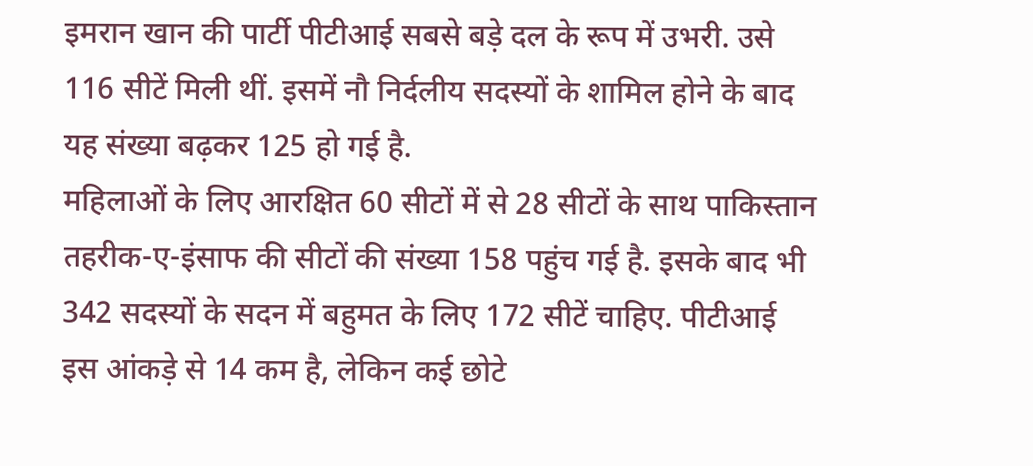इमरान खान की पार्टी पीटीआई सबसे बड़े दल के रूप में उभरी. उसे 116 सीटें मिली थीं. इसमें नौ निर्दलीय सदस्यों के शामिल होने के बाद यह संख्या बढ़कर 125 हो गई है.
महिलाओं के लिए आरक्षित 60 सीटों में से 28 सीटों के साथ पाकिस्तान तहरीक-ए-इंसाफ की सीटों की संख्या 158 पहुंच गई है. इसके बाद भी 342 सदस्यों के सदन में बहुमत के लिए 172 सीटें चाहिए. पीटीआई इस आंकड़े से 14 कम है, लेकिन कई छोटे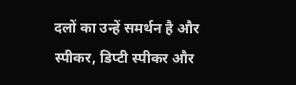दलों का उन्हें समर्थन है और स्पीकर, डिप्टी स्पीकर और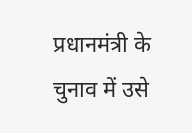प्रधानमंत्री के चुनाव में उसे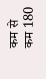कम से कम 180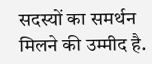सदस्यों का समर्थन मिलने की उम्मीद है.